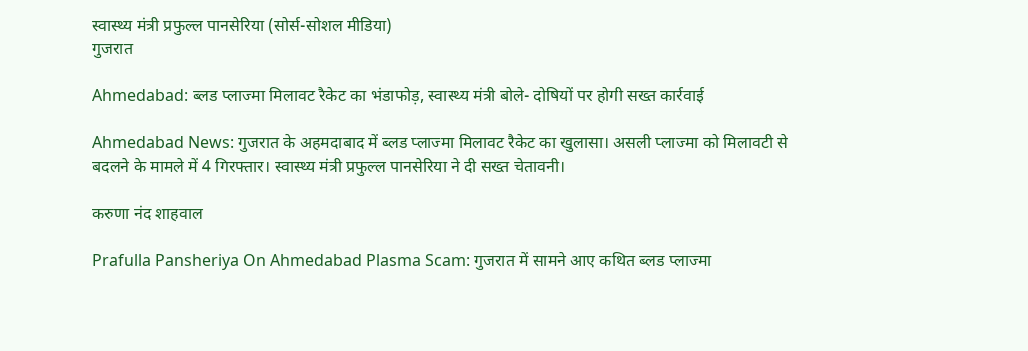स्वास्थ्य मंत्री प्रफुल्ल पानसेरिया (सोर्स-सोशल मीडिया)
गुजरात

Ahmedabad: ब्लड प्लाज्मा मिलावट रैकेट का भंडाफोड़, स्वास्थ्य मंत्री बोले- दोषियों पर होगी सख्त कार्रवाई

Ahmedabad News: गुजरात के अहमदाबाद में ब्लड प्लाज्मा मिलावट रैकेट का खुलासा। असली प्लाज्मा को मिलावटी से बदलने के मामले में 4 गिरफ्तार। स्वास्थ्य मंत्री प्रफुल्ल पानसेरिया ने दी सख्त चेतावनी।

करुणा नंद शाहवाल

Prafulla Pansheriya On Ahmedabad Plasma Scam: गुजरात में सामने आए कथित ब्लड प्लाज्मा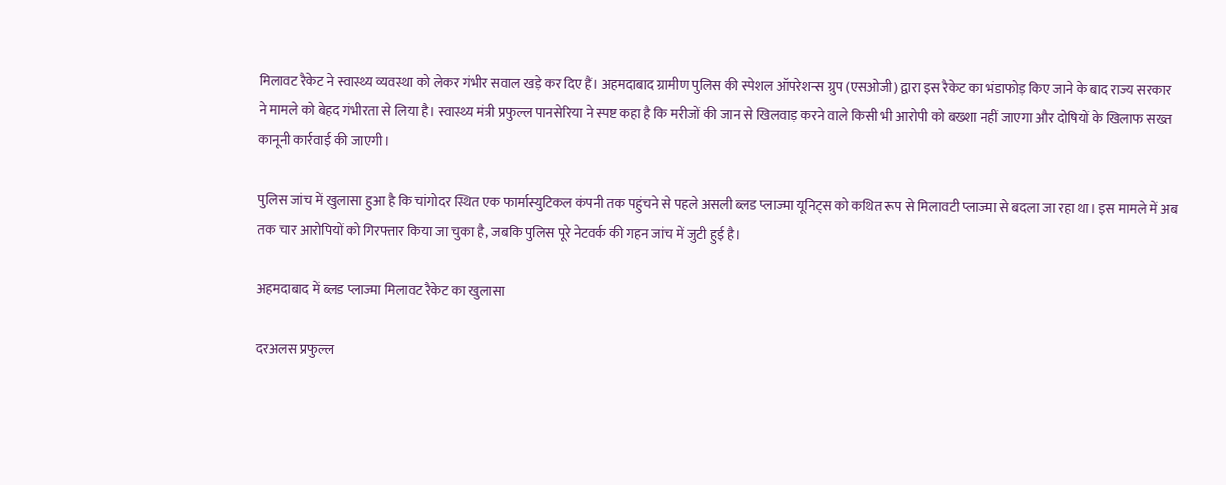मिलावट रैकेट ने स्वास्थ्य व्यवस्था को लेकर गंभीर सवाल खड़े कर दिए हैं। अहमदाबाद ग्रामीण पुलिस की स्पेशल ऑपरेशन्स ग्रुप (एसओजी) द्वारा इस रैकेट का भंडाफोड़ किए जाने के बाद राज्य सरकार ने मामले को बेहद गंभीरता से लिया है। स्वास्थ्य मंत्री प्रफुल्ल पानसेरिया ने स्पष्ट कहा है कि मरीजों की जान से खिलवाड़ करने वाले किसी भी आरोपी को बख्शा नहीं जाएगा और दोषियों के खिलाफ सख्त कानूनी कार्रवाई की जाएगी।

पुलिस जांच में खुलासा हुआ है कि चांगोदर स्थित एक फार्मास्युटिकल कंपनी तक पहुंचने से पहले असली ब्लड प्लाज्मा यूनिट्स को कथित रूप से मिलावटी प्लाज्मा से बदला जा रहा था। इस मामले में अब तक चार आरोपियों को गिरफ्तार किया जा चुका है, जबकि पुलिस पूरे नेटवर्क की गहन जांच में जुटी हुई है।

अहमदाबाद में ब्लड प्लाज्मा मिलावट रैकेट का खुलासा

दरअलस प्रफुल्ल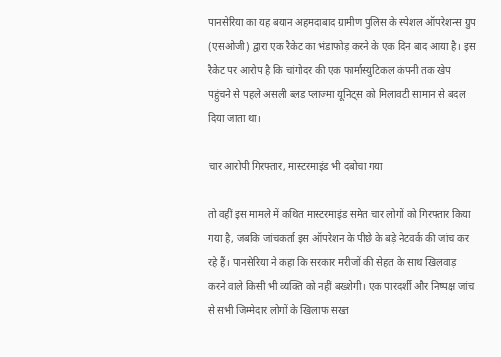पानसेरिया का यह बयान अहमदाबाद ग्रामीण पुलिस के स्पेशल ऑपरेशन्स ग्रुप (एसओजी) द्वारा एक रैकेट का भंडाफोड़ करने के एक दिन बाद आया है। इस रैकेट पर आरोप है कि चांगोदर की एक फार्मास्युटिकल कंपनी तक खेप पहुंचने से पहले असली ब्लड प्लाज्मा यूनिट्स को मिलावटी सामान से बदल दिया जाता था।

चार आरोपी गिरफ्तार, मास्टरमाइंड भी दबोचा गया

तो वहीं इस मामले में कथित मास्टरमाइंड समेत चार लोगों को गिरफ्तार किया गया है, जबकि जांचकर्ता इस ऑपरेशन के पीछे के बड़े नेटवर्क की जांच कर रहे हैं। पानसेरिया ने कहा कि सरकार मरीजों की सेहत के साथ खिलवाड़ करने वाले किसी भी व्यक्ति को नहीं बख्शेगी। एक पारदर्शी और निष्पक्ष जांच से सभी जिम्मेदार लोगों के खिलाफ सख्त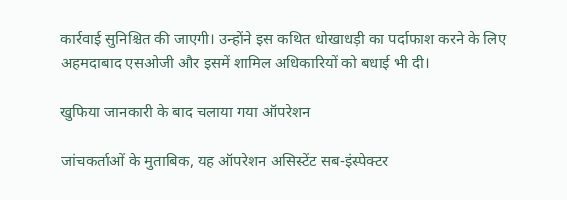कार्रवाई सुनिश्चित की जाएगी। उन्होंने इस कथित धोखाधड़ी का पर्दाफाश करने के लिए अहमदाबाद एसओजी और इसमें शामिल अधिकारियों को बधाई भी दी।

खुफिया जानकारी के बाद चलाया गया ऑपरेशन

जांचकर्ताओं के मुताबिक, यह ऑपरेशन असिस्टेंट सब-इंस्पेक्टर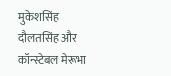मुकेशसिंह दौलतसिंह और कॉन्स्टेबल मेरूभा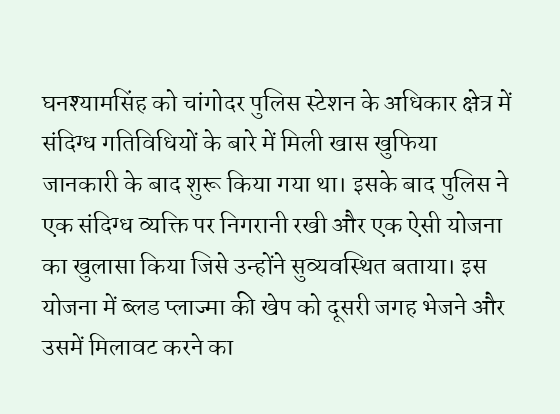घनश्यामसिंह को चांगोदर पुलिस स्टेशन के अधिकार क्षेत्र में संदिग्ध गतिविधियों के बारे में मिली खास खुफिया जानकारी के बाद शुरू किया गया था। इसके बाद पुलिस ने एक संदिग्ध व्यक्ति पर निगरानी रखी और एक ऐसी योजना का खुलासा किया जिसे उन्होंने सुव्यवस्थित बताया। इस योजना में ब्लड प्लाज्मा की खेप को दूसरी जगह भेजने और उसमें मिलावट करने का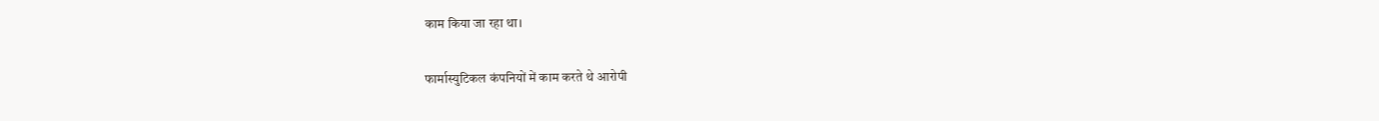काम किया जा रहा था।

फार्मास्युटिकल कंपनियों में काम करते थे आरोपी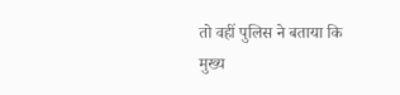तो वहीं पुलिस ने बताया कि मुख्य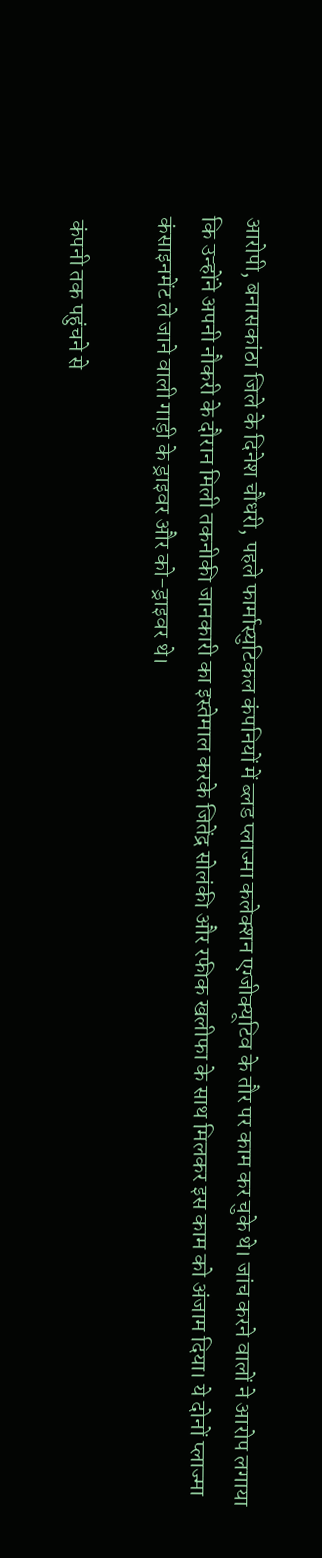आरोपी, बनासकांठा जिले के दिनेश चौधरी, पहले फार्मास्युटिकल कंपनियों में ब्लड प्लाज्मा कलेक्शन एग्जीक्यूटिव के तौर पर काम कर चुके थे। जांच करने वालों ने आरोप लगाया कि उन्होंने अपनी नौकरी के दौरान मिली तकनीकी जानकारी का इस्तेमाल करके जितेंद्र सोलंकी और रफीक खलीफा के साथ मिलकर इस काम को अंजाम दिया। ये दोनों प्लाज्मा कंसाइनमेंट ले जाने वाली गाड़ी के ड्राइवर और को-ड्राइवर थे।

 कंपनी तक पहुंचने से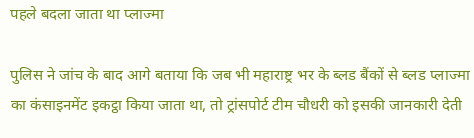पहले बदला जाता था प्लाज्मा

पुलिस ने जांच के बाद आगे बताया कि जब भी महाराष्ट्र भर के ब्लड बैंकों से ब्लड प्लाज्मा का कंसाइनमेंट इकट्ठा किया जाता था, तो ट्रांसपोर्ट टीम चौधरी को इसकी जानकारी देती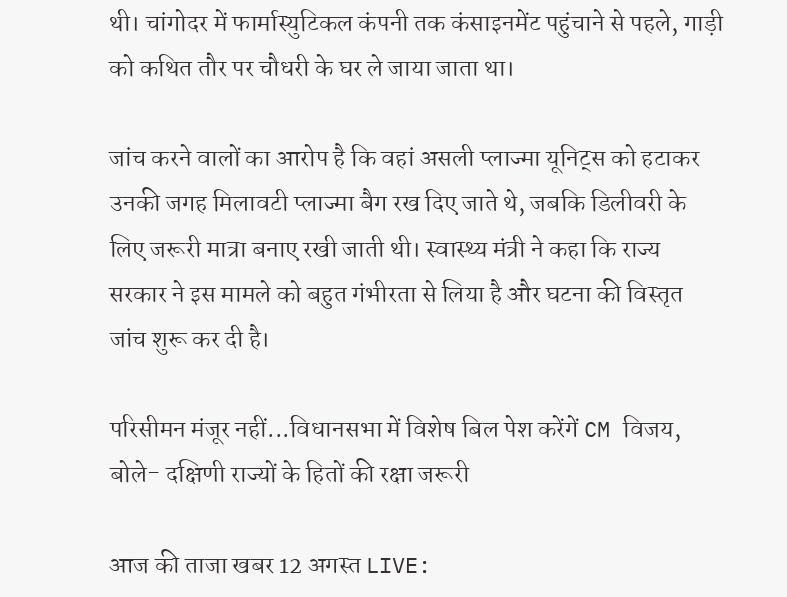थी। चांगोदर में फार्मास्युटिकल कंपनी तक कंसाइनमेंट पहुंचाने से पहले, गाड़ी को कथित तौर पर चौधरी के घर ले जाया जाता था।

जांच करने वालों का आरोप है कि वहां असली प्लाज्मा यूनिट्स को हटाकर उनकी जगह मिलावटी प्लाज्मा बैग रख दिए जाते थे, जबकि डिलीवरी के लिए जरूरी मात्रा बनाए रखी जाती थी। स्वास्थ्य मंत्री ने कहा कि राज्य सरकार ने इस मामले को बहुत गंभीरता से लिया है और घटना की विस्तृत जांच शुरू कर दी है।

परिसीमन मंजूर नहीं...विधानसभा में विशेष बिल पेश करेंगें CM विजय, बोले- दक्षिणी राज्यों के हितों की रक्षा जरूरी

आज की ताजा खबर 12 अगस्त LIVE: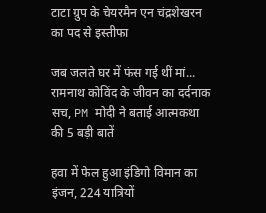टाटा ग्रुप के चेयरमैन एन चंद्रशेखरन का पद से इस्तीफा

जब जलते घर में फंस गई थीं मां... रामनाथ कोविंद के जीवन का दर्दनाक सच, PM मोदी ने बताई आत्मकथा की 5 बड़ी बातें

हवा में फेल हुआ इंडिगो विमान का इंजन, 224 यात्रियों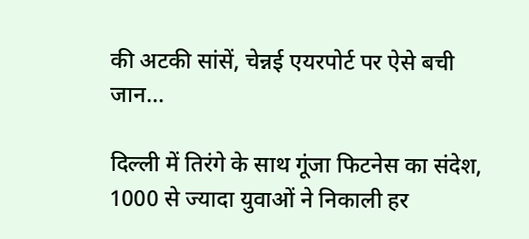की अटकी सांसें, चेन्नई एयरपोर्ट पर ऐसे बची जान...

दिल्ली में तिरंगे के साथ गूंजा फिटनेस का संदेश, 1000 से ज्यादा युवाओं ने निकाली हर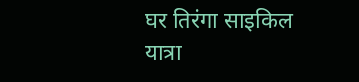घर तिरंगा साइकिल यात्रा